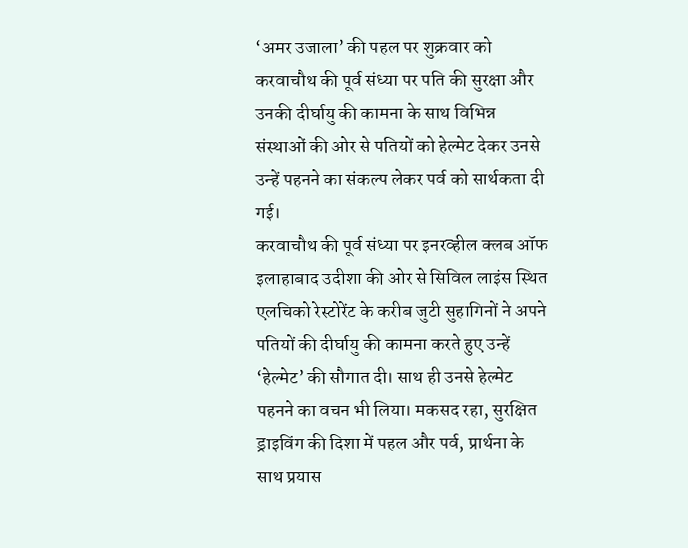‘अमर उजाला’ की पहल पर शुक्रवार को करवाचौथ की पूर्व संध्या पर पति की सुरक्षा और उनकी दीर्घायु की कामना के साथ विभिन्न संस्थाओं की ओर से पतियों को हेल्मेट देकर उनसे उन्हें पहनने का संकल्प लेकर पर्व को सार्थकता दी गई।
करवाचौथ की पूर्व संध्या पर इनरव्हील क्लब ऑफ इलाहाबाद उदीशा की ओर से सिविल लाइंस स्थित एलचिको रेस्टोरेंट के करीब जुटी सुहागिनों ने अपने पतियों की दीर्घायु की कामना करते हुए उन्हें ‘हेल्मेट’ की सौगात दी। साथ ही उनसे हेल्मेट पहनने का वचन भी लिया। मकसद रहा, सुरक्षित ड्राइविंग की दिशा में पहल और पर्व, प्रार्थना के साथ प्रयास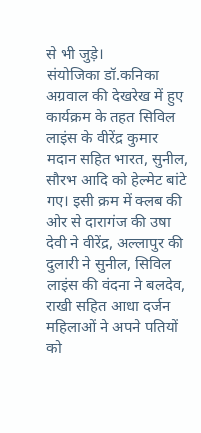से भी जुड़े।
संयोजिका डॉ.कनिका अग्रवाल की देखरेख में हुए कार्यक्रम के तहत सिविल लाइंस के वीरेंद्र कुमार मदान सहित भारत, सुनील, सौरभ आदि को हेल्मेट बांटे गए। इसी क्रम में क्लब की ओर से दारागंज की उषा देवी ने वीरेंद्र, अल्लापुर की दुलारी ने सुनील, सिविल लाइंस की वंदना ने बलदेव, राखी सहित आधा दर्जन महिलाओं ने अपने पतियों को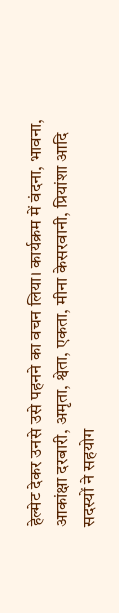हेल्मेट देकर उनसे उसे पहनने का वचन लिया। कार्यक्रम में वंदना, भावना, आकांक्षा दरबारी, अमृता, श्वेता, एकता, मीना केसरवानी, प्रियांशा आदि सदस्यों ने सहयोग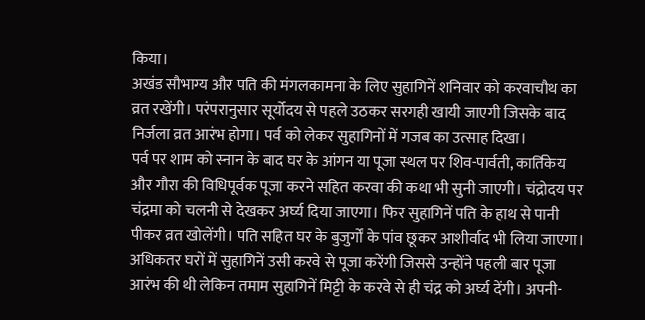किया।
अखंड सौभाग्य और पति की मंगलकामना के लिए सुहागिनें शनिवार को करवाचौथ का व्रत रखेंगी। परंपरानुसार सूर्योदय से पहले उठकर सरगही खायी जाएगी जिसके बाद निर्जला व्रत आरंभ होगा। पर्व को लेकर सुहागिनों में गजब का उत्साह दिखा।
पर्व पर शाम को स्नान के बाद घर के आंगन या पूजा स्थल पर शिव-पार्वती, कार्तिकेय और गौरा की विधिपूर्वक पूजा करने सहित करवा की कथा भी सुनी जाएगी। चंद्रोदय पर चंद्रमा को चलनी से देखकर अर्घ्य दिया जाएगा। फिर सुहागिनें पति के हाथ से पानी पीकर व्रत खोलेंगी। पति सहित घर के बुजुर्गों के पांव छूकर आशीर्वाद भी लिया जाएगा। अधिकतर घरों में सुहागिनें उसी करवे से पूजा करेंगी जिससे उन्होंने पहली बार पूजा आरंभ की थी लेकिन तमाम सुहागिनें मिट्टी के करवे से ही चंद्र को अर्घ्य देंगी। अपनी-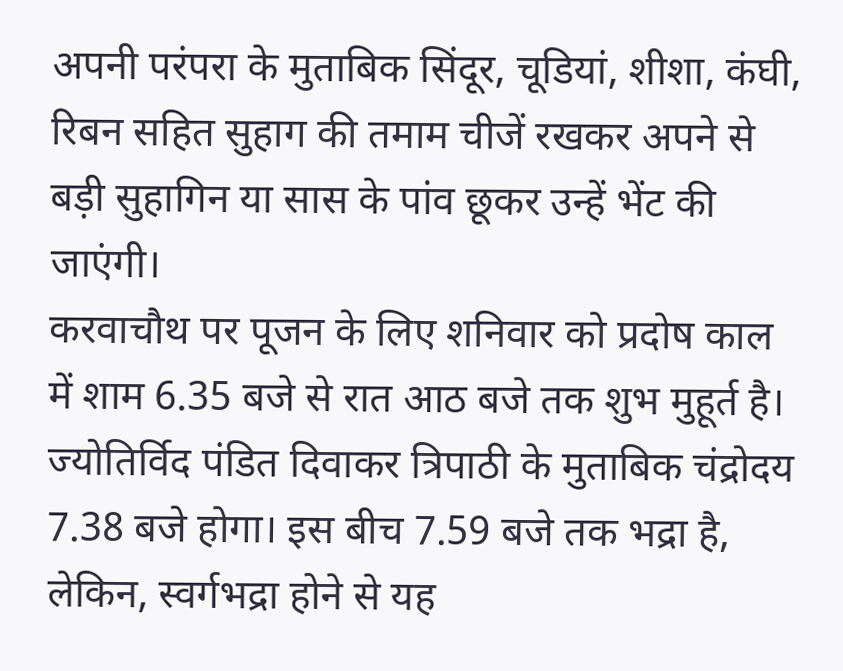अपनी परंपरा के मुताबिक सिंदूर, चूडियां, शीशा, कंघी, रिबन सहित सुहाग की तमाम चीजें रखकर अपने से बड़ी सुहागिन या सास के पांव छूकर उन्हें भेंट की जाएंगी।
करवाचौथ पर पूजन के लिए शनिवार को प्रदोष काल में शाम 6.35 बजे से रात आठ बजे तक शुभ मुहूर्त है। ज्योतिर्विद पंडित दिवाकर त्रिपाठी के मुताबिक चंद्रोदय 7.38 बजे होगा। इस बीच 7.59 बजे तक भद्रा है, लेकिन, स्वर्गभद्रा होने से यह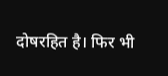दोषरहित है। फिर भी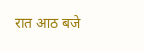रात आठ बजे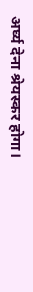अर्घ्य देना श्रेयस्कर होगा।